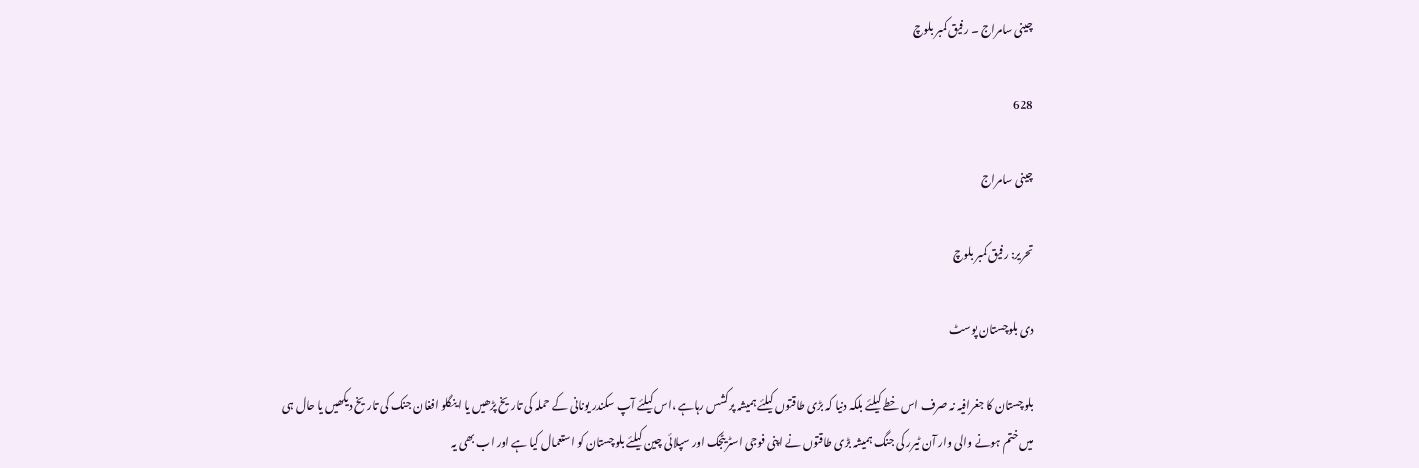چینی سامراج ۔ رفیق کمبر بلوچ

628

چینی سامراج

تحریر: رفیق کمبر بلوچ

دی بلوچستان پوسٹ

بلوچستان کا جغرافیہ نہ صرف اس خطے کیلئے بلکہ دنیا کہ بڑی طاقتوں کیلئے ہمیشہ پرکشس رہاہے ،اس کیلئے آپ سکندر یونانی کے حملہ کی تاریخ پڑھیں یا اینگلو افغان جنک کی تاریخ دیکھیں یا حال ہی میں ختم ہونے والی وار آن ٹیرر کی جنگ ہمیشہ بڑی طاقتوں نے اپنی فوجی اسٹریٹجک اور سپلائی چین کیلئے بلوچستان کو استعمال کیا ہے اور اب بھی یہ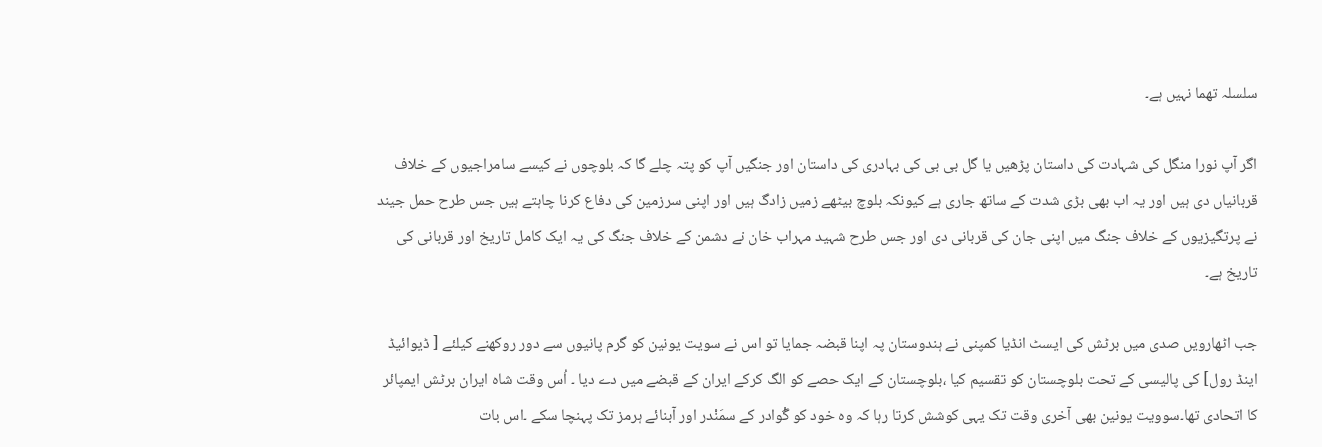سلسلہ تھما نہیں ہے۔

اگر آپ نورا منگل کی شہادت کی داستان پڑھیں یا گل بی بی کی بہادری کی داستان اور جنگیں آپ کو پتہ چلے گا کہ بلوچوں نے کیسے سامراجیوں کے خلاف قربانیاں دی ہیں اور یہ اب بھی بڑی شدت کے ساتھ جاری ہے کیونکہ بلوچ بیٹھے زمیں زادگ ہیں اور اپنی سرزمین کی دفاع کرنا چاہتے ہیں جس طرح حمل جیند نے پرتگیزیوں کے خلاف جنگ میں اپنی جان کی قربانی دی اور جس طرح شہید مہراب خان نے دشمن کے خلاف جنگ کی یہ ایک کامل تاریخ اور قربانی کی تاریخ ہے۔

جب اٹھارویں صدی میں برٹش کی ایسٹ انڈیا کمپنی نے ہندوستان پہ اپنا قبضہ جمایا تو اس نے سویت یونین کو گرم پانیوں سے دور روکھنے کیلئے [ ڈیوائیڈ اینڈ رول] کی پالیسی کے تحت بلوچستان کو تقسیم کیا ،بلوچستان کے ایک حصے کو الگ کرکے ایران کے قبضے میں دے دیا ۔ اُس وقت شاہ ایران برٹش ایمپائر کا اتحادی تھا۔سوویت یونین بھی آخری وقت تک یہی کوشش کرتا رہا کہ وہ خود کو گْوادر کے سمَنْدر اور آبنائے ہرمز تک پہنچا سکے ۔اس بات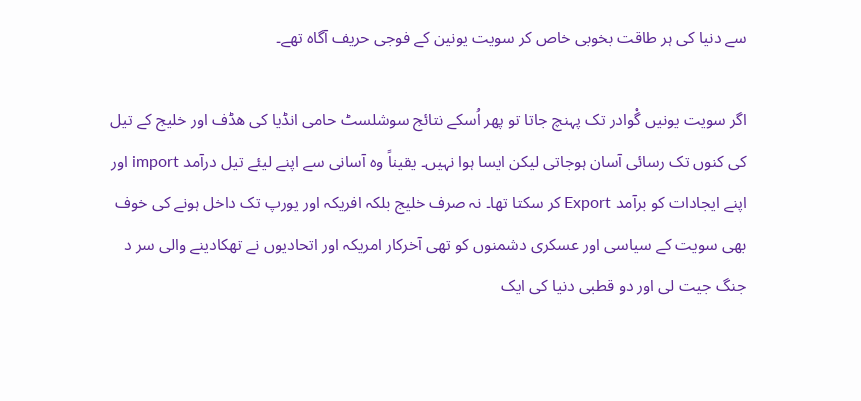سے دنیا کی ہر طاقت بخوبی خاص کر سویت یونین کے فوجی حریف آگاہ تھے۔

اگر سویت یونیں گْوادر تک پہنچ جاتا تو پھر اُسکے نتائج سوشلسٹ حامی انڈیا کی ھڈف اور خلیج کے تیل کی کنوں تک رسائی آسان ہوجاتی لیکن ایسا ہوا نہیں۔ یقیناً وہ آسانی سے اپنے لیئے تیل درآمد import اور اپنے ایجادات کو برآمد Export کر سکتا تھا۔ نہ صرف خلیج بلکہ افریکہ اور یورپ تک داخل ہونے کی خوف بھی سویت کے سیاسی اور عسکری دشمنوں کو تھی آخرکار امریکہ اور اتحادیوں نے تھکادینے والی سر د جنگ جیت لی اور دو قطبی دنیا کی ایک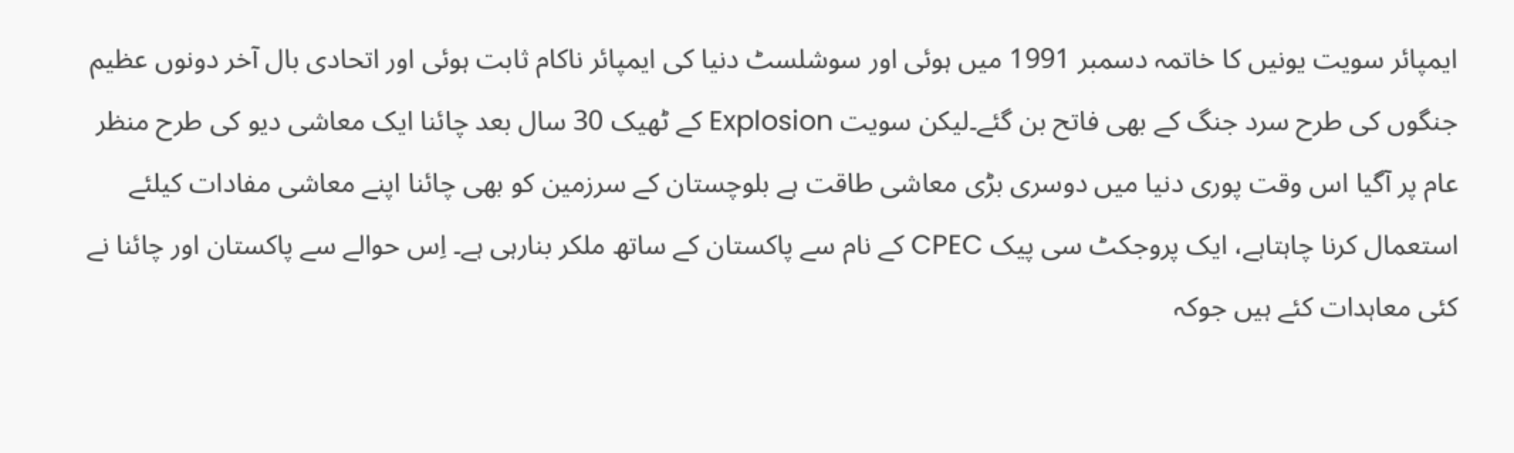ایمپائر سویت یونیں کا خاتمہ دسمبر 1991 میں ہوئی اور سوشلسٹ دنیا کی ایمپائر ناکام ثابت ہوئی اور اتحادی بال آخر دونوں عظیم جنگوں کی طرح سرد جنگ کے بھی فاتح بن گئے۔لیکن سویت Explosion کے ٹھیک 30 سال بعد چائنا ایک معاشی دیو کی طرح منظر عام پر آگیا اس وقت پوری دنیا میں دوسری بڑی معاشی طاقت ہے بلوچستان کے سرزمین کو بھی چائنا اپنے معاشی مفادات کیلئے استعمال کرنا چاہتاہے، ایک پروجکٹ سی پیک CPEC کے نام سے پاکستان کے ساتھ ملکر بنارہی ہے۔ اِس حوالے سے پاکستان اور چائنا نے کئی معاہدات کئے ہیں جوکہ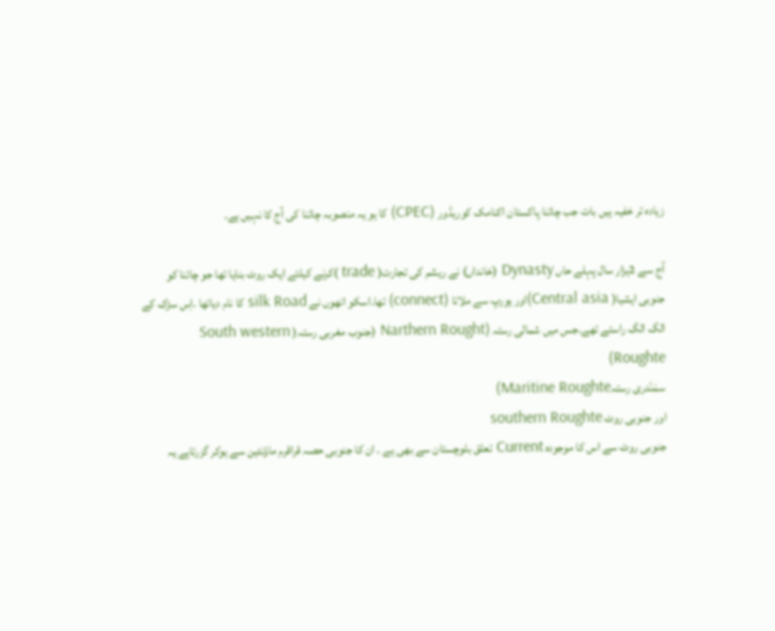زیادہ تر خفیہ ہیں بات جب چائنا پاکستان اکنامک کوریڈور (CPEC) کا ہو یہ منصوبہ چائنا کی آج کا نہیں ہے۔

آج سے 2ہزار سال پہلے حاں Dynasty (خانداں) نے ریشم کی تجارت( trade )کرنے کیلئے ایک روٹ بنایا تھا جو چائنا کو جنوبی ایشیا( Central asia)اور یورپ سے ملاتا (connect) تھا.اسکو انھوں نے silk Road کا نام دیاتھا .اِس سڑک کے الگ الگ راستے تھے۔جس میں شمالی رستہ (Narthern Rought (جنوب مغربی رستہ( South western Roughte)
سمَنْدری رستہMaritine Roughte)
اور جنوبی روٹ southern Roughte
جنوبی روٹ سے اس کا موجودہ Current تعلق بلوچستان سے بھی ہے ۔ ان کا جنوبی حصہ قراقرم ماؤنٹین سے ہوکر گزرتاہے یہ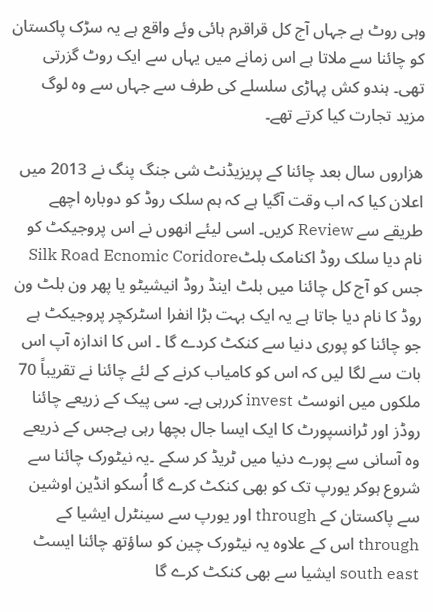وہی روٹ ہے جہاں آج کل قراقرم ہائی وئے واقع ہے یہ سڑک پاکستان کو چائنا سے ملاتا ہے اس زمانے میں یہاں سے ایک روٹ گزرتی تھی۔ ہندو کش پہاڑی سلسلے کی طرف سے جہاں سے وہ لوگ مزید تجارت کیا کرتے تھے۔

ھزاروں سال بعد چائنا کے پریزیڈنٹ شی جنگ پنگ نے 2013 میں اعلان کیا کہ اب وقت آگیا ہے کہ ہم سلک روڈ کو دوبارہ اچھے طریقے سے Review کریں۔ اسی لیئے انھوں نے اس پروجیکٹ کو نام دیا سلک روڈ اکنامک بلٹSilk Road Ecnomic Coridore جس کو آج کل چائنا میں بلٹ اینڈ روڈ انیشیٹو یا پھر ون بلٹ ون روڈ کا نام دیا جاتا ہے یہ ایک بہت بڑا انفرا اسٹرکچر پروجیکٹ ہے جو چائنا کو پوری دنیا سے کنکٹ کردے گا ۔ اس کا اندازہ آپ اس بات سے لگا لیں کہ اس کو کامیاب کرنے کے لئے چائنا نے تقریباً 70 ملکوں میں انوسٹ invest کررہی ہے۔ سی پیک کے زریعے چائنا روڈز اور ٹرانسپورٹ کا ایک ایسا جال بچھا رہی ہےجس کے ذریعے وہ آسانی سے پورے دنیا میں ٹریڈ کر سکے ۔یہ نیٹورک چائنا سے شروع ہوکر یورپ تک کو بھی کنکٹ کرے گا اُسکو انڈین اوشین سے پاکستان کے through اور یورپ سے سینٹرل ایشیا کے through اس کے علاوہ یہ نیٹورک چین کو ساؤتھ چائنا ایسٹ south east ایشیا سے بھی کنکٹ کرے گا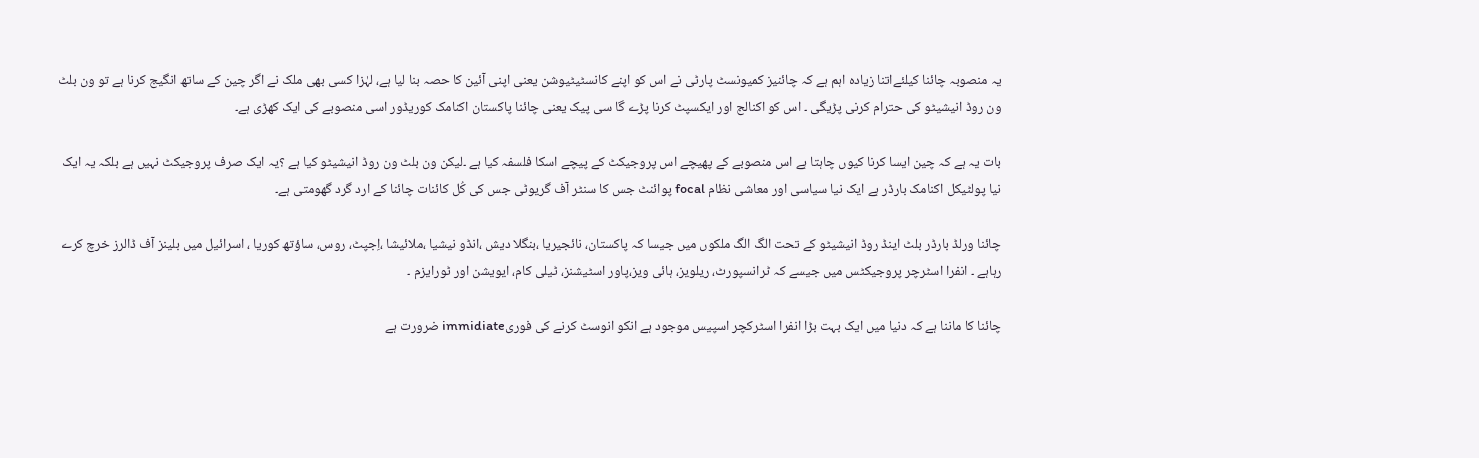یہ منصوبہ چائنا کیلئےاتنا زیادہ اہم ہے کہ چائنیز کمیونسٹ پارٹی نے اس کو اپنے کانسٹیٹیوشن یعنی اپنی آئین کا حصہ بنا لیا ہے، لہٰزا کسی بھی ملک نے اگر چین کے ساتھ انگیج کرنا ہے تو ون بلٹ ون روڈ انیشیٹو کی حترام کرنی پڑیگی ۔ اس کو اکنالج اور ایکسپٹ کرنا پڑے گا سی پیک یعنی چائنا پاکستان اکنامک کوریڈور اسی منصوبے کی ایک کھڑی ہے۔

بات یہ ہے کہ چین ایسا کرنا کیوں چاہتا ہے اس منصوبے کے پھیچے اس پروجیکٹ کے پیچے اسکا فلسفہ کیا ہے ۔لیکن ون بلٹ ون روڈ انیشیٹو کیا ہے ؟یہ ایک صرف پروجیکٹ نہیں ہے بلکہ یہ ایک نیا پولٹیکل اکنامک بارڈر ہے ایک نیا سیاسی اور معاشی نظام focal پوائنٹ جس کا سنٹر آف گریوٹی جس کی کُل کائنات چائنا کے ارد گرد گھومتی ہے۔

چائنا ورلڈ بارڈر بلٹ اینڈ روڈ انیشیٹو کے تحت الگ الگ ملکوں میں جیسا کہ پاکستان، نائجیریا ،بنگلا دیش ،انڈو نیشیا ،ملائیشا ،اِجپٹ، روس، ساؤتھ کوریا ، اسرائیل میں بلینز آف ڈالرز خرچ کرے رہاہے ۔ انفرا اسٹرچر پروجیکٹس میں جیسے کہ ٹرانسپورٹ، ریلویز، ہائی ویز،پاور اسٹیشنز، ٹیلی کام، ایویشن اور ٹورایزم ۔

چائنا کا ماننا ہے کہ دنیا میں ایک بہت بڑا انفرا اسٹرکچر اسپیس موجود ہے انکو انوسٹ کرنے کی فوریimmidiate ضرورت ہے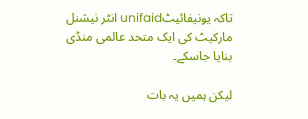تاکہ یونیفائیٹunifaid انٹر نیشنل مارکیٹ کی ایک متحد عالمی منڈی بنایا جاسکے۔

لیکن ہمیں یہ بات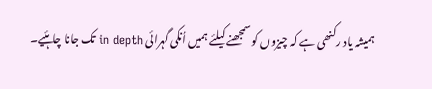ہمیشہ یاد رکنھی ہے کہ چیزوں کو سمجھنے کیلئے ہمیں اُنکی گہرائی in depth تک جانا چاہئیے۔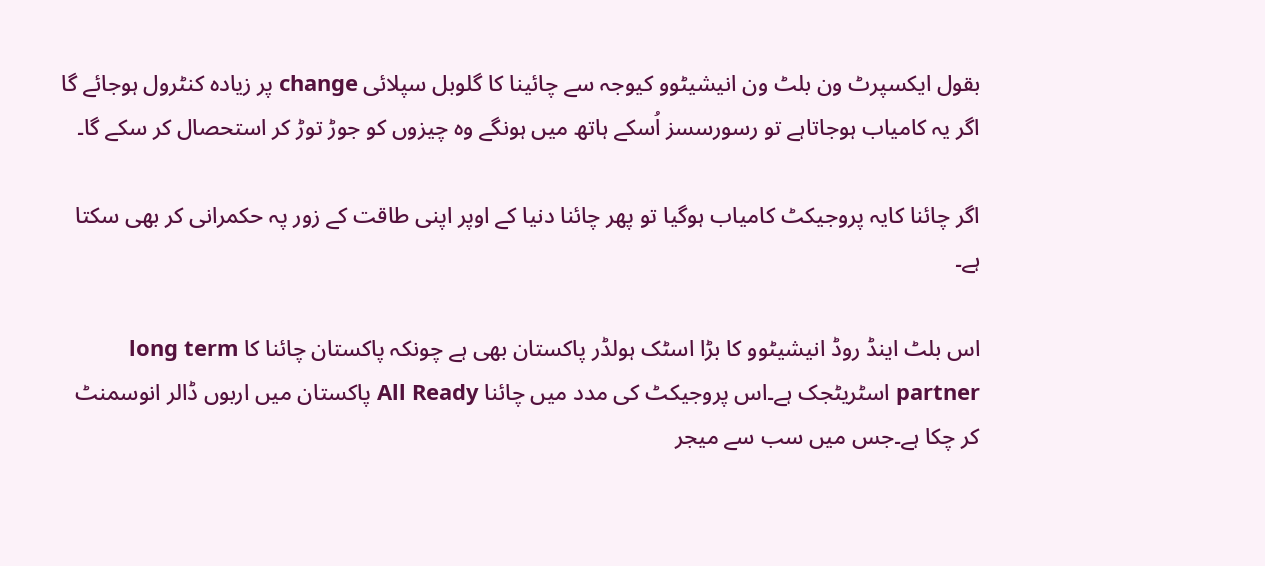بقول ایکسپرٹ ون بلٹ ون انیشیٹوو کیوجہ سے چائینا کا گلوبل سپلائی change پر زیادہ کنٹرول ہوجائے گا اگر یہ کامیاب ہوجاتاہے تو رسورسسز اُسکے ہاتھ میں ہونگے وہ چیزوں کو جوڑ توڑ کر استحصال کر سکے گا۔

اگر چائنا کایہ پروجیکٹ کامیاب ہوگیا تو پھر چائنا دنیا کے اوپر اپنی طاقت کے زور پہ حکمرانی کر بھی سکتا ہے۔

اس بلٹ اینڈ روڈ انیشیٹوو کا بڑا اسٹک ہولڈر پاکستان بھی ہے چونکہ پاکستان چائنا کا long term partner اسٹریٹجک ہے۔اس پروجیکٹ کی مدد میں چائنا All Ready پاکستان میں اربوں ڈالر انوسمنٹ کر چکا ہے۔جس میں سب سے میجر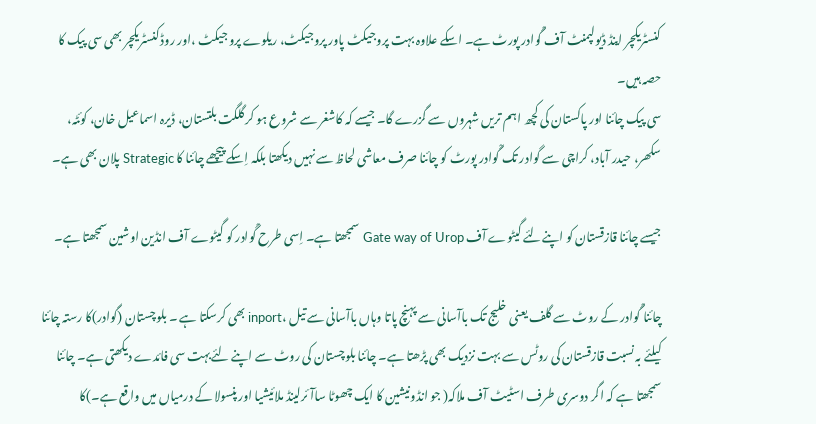کنسٹریکچر اینڈ ڈیولپمنٹ آف گْوادر پورٹ ہے۔ اسکے علاوہ بہت پروجیکٹ پاور پروجیکٹ، ریلوے پرو جیکٹ ،اور روڈ کنسٹریکچر بھی سی پیک کا حصہ ہیں۔
سی پیک چائنا اور پاکستان کی کچھ اہم تریں شہروں سے گزرے گا۔ جیسے کہ کاشغر سے شروع ہو کر گلگت بلتستان، ڈیرہ اسماعیل خان، کوئٹہ، سکھر، حیدر آباد، کراچی سے گوادر تک گْوادر پورٹ کو چائنا صرف معاشی لحاظ سے نہیں دیکھتا بلکہ اِسکے پیچھے چائنا کا Strategic پلان بھی ہے۔

جیسے چائنا قازقستان کو اپنےلئے گیٹوے آف Gate way of Urop سمجھتا ہے۔ اِسی طرح گْوادر کو گیٹوے آف انڈین اوشین سمجھتا ہے۔

چائنا گْوادر کے روٹ سے گلف یعنی خلیج تک باآسانی سے پہنچ پاتا وہاں باآسانی سے تیل ،inport بھی کرسکتا ہے ۔ بلوچستان (گوادر)کا رستہ چائنا کیلئے بہ نسبت قازقستان کی روٹس سے بہت نزدیک بھی پڑھتا ہے۔ چائنا بلوچستان کی روٹ سے اپنے لئےبہت سی فائدے دیکھتی ہے۔ چائنا سمجھتا ہے کہ اگر دوسری طرف اسٹیٹ آف ملاکہ( جو انڈونیشین کا ایک چھوٹا ساآئرلینڈ ملائیشیا اور پنسولا کے درمیاں میں واقع ہے۔)کا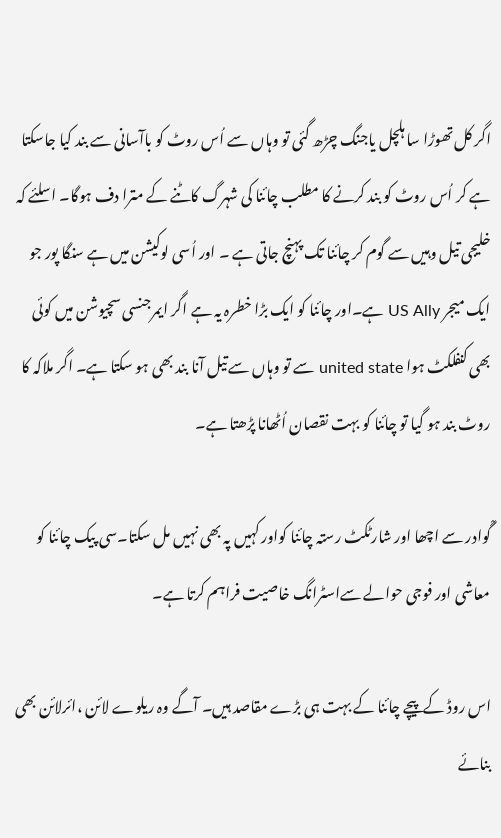اگر کل تھوڑا سا ہلچل یاجنگ چڑھ گئی تو وہاں سے اُس روٹ کو باآسانی سے بند کیا جاسکتا ہے کر اُس روٹ کو بند کرنے کا مطلب چائنا کی شہرگ کاٹنے کے مترا دف ہوگا۔ اسلئے کہ خلیجی تیل وہیں سے گوم کر چائنا تک پہنچ جاتی ہے ۔ اور اُسی لوکیشن میں ہے سنگا پور جو ایک میجر US Ally ہے۔اور چائنا کو ایک بڑا خطرہ یہ ہے اگر ایمرجنسی سچیوشن میں کوئی بھی کنفلکٹ ہوا united state سے تو وہاں سے تیل آنا بند بھی ہو سکتا ہے۔ اگر ملاکہ کا روٹ بند ہو گیا تو چائنا کو بہت نقصان اُٹھانا پڑھتا ہے۔

گْوادر سے اچھا اور شارٹکٹ رستہ چائنا کواور کہیں پہ بھی نہیں مل سکتا۔سی پیک چائنا کو معاشی اور فوجی حوالے سےاسٹرانگ خاصیت فراہم کرتا ہے۔

اس روڈ کےپیچے چائنا کے بہت ہی بڑے مقاصد ہیں۔ آگے وہ ریلوے لائن ،ائرلائن بھی بنائے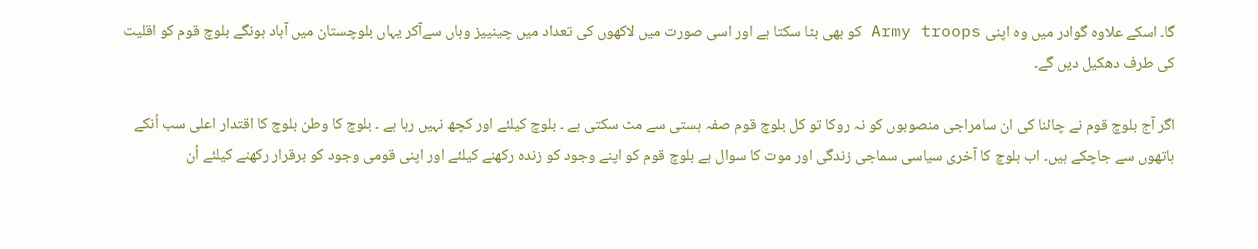گا۔ اسکے علاوہ گوادر میں وہ اپنی Army troops کو بھی بٹا سکتا ہے اور اسی صورت میں لاکھوں کی تعداد میں چینییز وہاں سےآکر یہاں بلوچستان میں آباد ہونگے بلوچ قوم کو اقلیت کی طرف دھکیل دیں گے۔

اگر آج بلوچ قوم نے چائنا کی ان سامراجی منصوبوں کو نہ روکا تو کل بلوچ قوم صفہ ہستی سے مٹ سکتی ہے ۔ بلوچ کیلئے اور کچھ نہیں رہا ہے ۔ بلوچ کا وطن بلوچ کا اقتدار اعلی سب اُنکے ہاتھوں سے جاچکے ہیں۔ اب بلوچ کا آخری سیاسی سماجی زندگی اور موت کا سوال ہے بلوچ قوم کو اپنے وجود کو زندہ رکھنے کیلئے اور اپنی قومی وجود کو برقرار رکھنے کیلئے اُن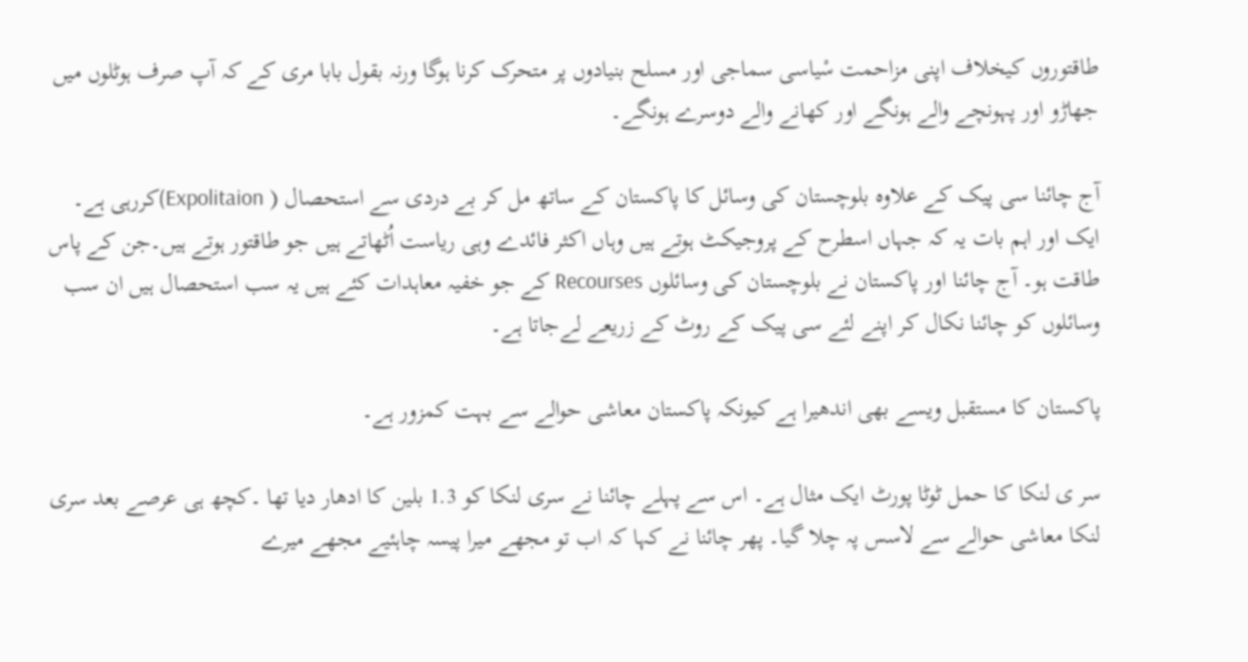طاقتوروں کیخلاف اپنی مزاحمت سْیاسی سماجی اور مسلح بنیادوں پر متحرک کرنا ہوگا ورنہ بقول بابا مری کے کہ آپ صرف ہوٹلوں میں جھاڑو اور پہونچے والے ہونگے اور کھانے والے دوسرے ہونگے۔

آج چائنا سی پیک کے علاوہ بلوچستان کی وسائل کا پاکستان کے ساتھ مل کر بے دردی سے استحصال ( Expolitaion)کررہی ہے۔
ایک اور اہم بات یہ کہ جہاں اسطرح کے پروجیکٹ ہوتے ہیں وہاں اکثر فائدے وہی ریاست اُٹھاتے ہیں جو طاقتور ہوتے ہیں۔جن کے پاس طاقت ہو۔ آج چائنا اور پاکستان نے بلوچستان کی وسائلوں Recourses کے جو خفیہ معاہدات کئے ہیں یہ سب استحصال ہیں ان سب وسائلوں کو چائنا نکال کر اپنے لئے سی پیک کے روٹ کے زریعے لےجاتا ہے۔

پاکستان کا مستقبل ویسے بھی اندھیرا ہے کیونکہ پاکستان معاشی حوالے سے بہت کمزور ہے۔

سر ی لنکا کا حمل ٹوٹا پورٹ ایک مثال ہے۔ اس سے پہلے چائنا نے سری لنکا کو 1.3 بلین کا ادھار دیا تھا ۔کچھ ہی عرصے بعد سری لنکا معاشی حوالے سے لاسس پہ چلا گیا۔ پھر چائنا نے کہا کہ اب تو مجھے میرا پیسہ چاہئیے مجھے میرے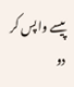پیسے واپس کر دو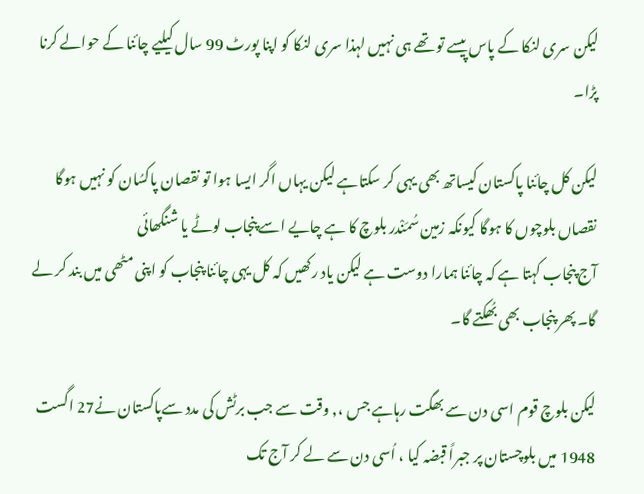لیکن سری لنکا کے پاس پیسے تو تھے ہی نہیں لہذا سری لنکا کو اپنا پورٹ 99 سال کیلیے چائنا کے حوالے کرنا پڑا۔

لیکن کل چائنا پاکستان کیساتھ بھی یہی کر سکتاہے لیکن یہاں اگر ایسا ہوا تو نقصان پاکسُان کو نہیں ہوگا نقصاں بلوچوں کا ہوگا کیونکہ زمین سُمَنْدر بلوچ کا ہے چایے اسے پنجاب لوٹے یا شنگھائی
آج پنجاب کہتا ہے کہ چائنا ہمارا دوست ہے لیکن یاد رکھیں کہ کل یہی چائنا پنجاب کو اپنی مٹھی میں بند کر لے گا۔ پھر پنجاب بھی بُھکتے گا۔

لیکن بلوچ قوم اسی دن سے بھگت رہاہے جس ،, وقت سے جب برٹش کی مدد سےپاکستان نے27 اگست 1948 میں بلوچستان پر جبراً قبضہ کیا ، اُسی دن سے لے کر آج تک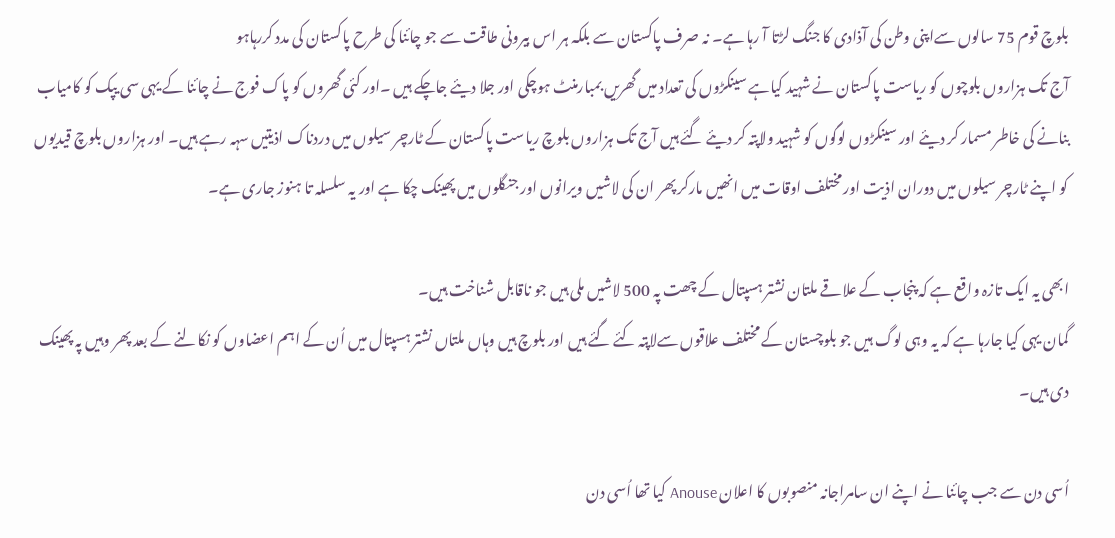بلوچ قوم 75 سالوں سےاپنی وطن کی آذادی کا جنگ لڑتا آ رہا ہے۔ نہ صرف پاکستان سے بلکہ ہر اس بیرونی طاقت سے جو چائنا کی طرح پاکستان کی مدد کررہاہو
آج تک ہزاروں بلوچوں کو ریاست پاکستان نے شہید کیاہے سینکڑوں کی تعداد میں گھریں بمبارمنٹ ہوچکی اور جلا دیئے جاچکے ہیں ۔اور کئی گھروں کو پاک فوج نے چائنا کے یہی سی یپک کو کامیاب بنانے کی خاطر مسمار کر دیئے اور سینکڑوں لوگوں کو شہید ولاپتہ کر دیئے گئے ہیں آج تک ہزاروں بلوچ ریاست پاکستان کے ٹارچر سیلوں میں دردناک اذیتیں سہہ رہے ہیں۔ اور ہزاروں بلوچ قیدیوں کو اپنے ٹارچر سیلوں میں دوران اذیت اور مختلف اوقات میں انھیں مارکر پھر ان کی لاشیں ویرانوں اور جنگلوں میں پھینک چکا ہے اور یہ سلسلہ تا ہنوز جاری ہے۔

ابھی یہ ایک تازہ واقع ہے کہ پنجاب کے علاقے ملتان نشتر ہسپتال کے چھت پہ 500 لاشیں ملی ہیں جو ناقابل شناخت ہیں۔
گمان یہی کیا جارہا ہے کہ یہ وہی لوگ ہیں جو بلوچستان کے مختلف علاقوں سےلاپتہ کئے گئے ہیں اور بلوچ ہیں وہاں ملتاں نشتر ہسپتال میں اُن کے اہم اعضاوں کو نکالنے کے بعد پھر وہیں پہ پھینک دی ہیں۔

اُسی دن سے جب چائنا نے اپنے ان سامراجانہ منصوبوں کا اعلان Anouse کیا تھا اُسی دن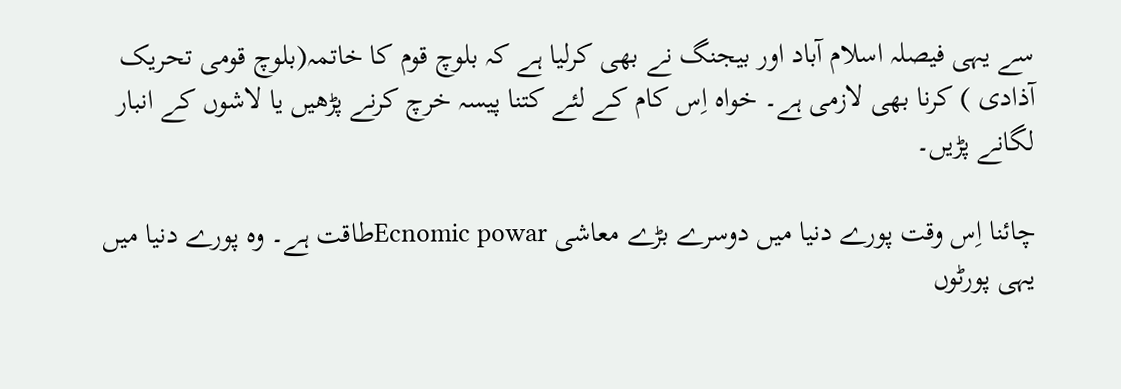سے یہی فیصلہ اسلام آباد اور بیجنگ نے بھی کرلیا ہے کہ بلوچ قوم کا خاتمہ(بلوچ قومی تحریک آذادی ) کرنا بھی لازمی ہے۔ خواہ اِس کام کے لئے کتنا پیسہ خرچ کرنے پڑھیں یا لاشوں کے انبار لگانے پڑیں۔

چائنا اِس وقت پورے دنیا میں دوسرے بڑے معاشی Ecnomic powarطاقت ہے۔ وہ پورے دنیا میں یہی پورٹوں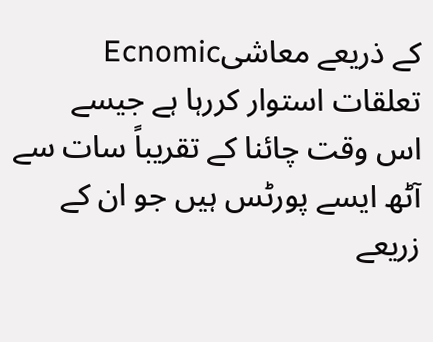کے ذریعے معاشیEcnomic تعلقات استوار کررہا ہے جیسے
اس وقت چائنا کے تقریباً سات سے آٹھ ایسے پورٹس ہیں جو ان کے زریعے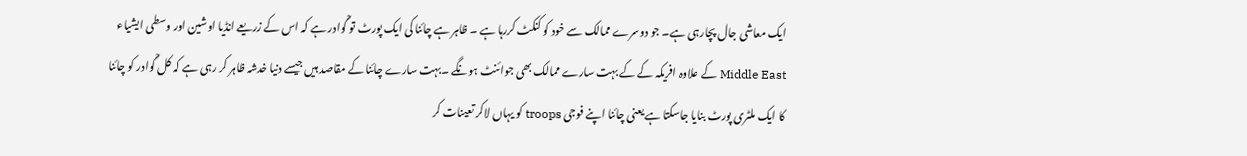ایک معاشی جال پچارہی ہے۔ جو دوسرے ممالک سے خود کو کنکٹ کررہا ہے ۔ ظاہر ہے چائنا کی ایک پورٹ تو گْوادر ہے کہ اس کے زریعے انڈیا اوشین اور وسطی ایشیاء Middle East کے علاوہ افریکہ کے کے بہت سارے ممالک بھی جوائنٹ ہونگے ۔بہت سارے چائنا کے مقاصد ہیں جیسے دنیا خدشہ ظاہر کر رہی ہے کہ کل گْوادر کو چائنا کا ایک ملٹری پورٹ بنایا جاسکتا ہے یعنی چائنا اپنے فوجی troops کو یہاں لاکر تعینات کر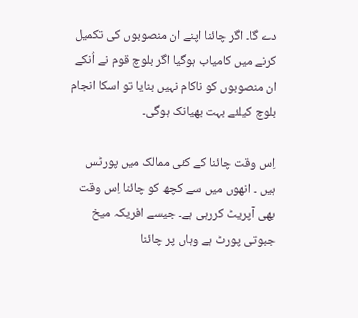دے گا۔ اگر چائنا اپنے ان منصوبوں کی تکمیل کرنے میں کامیاب ہوگیا اگر بلوچ قوم نے اُنکے ان منصوبوں کو ناکام نہیں بنایا تو اسکا انجام بلوچ کیلئے بہت بھیانک ہوگی۔

اِس وقت چائنا کے کئی ممالک میں پورٹس ہیں ۔ انھوں میں سے کچھ کو چائنا اِس وقت بھی آپریٹ کررہی ہے۔ جیسے افریکہ میخ جبوتی پورٹ ہے وہاں پر چائنا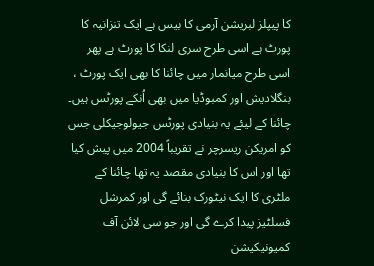کا پیپلز لبریشن آرمی کا بیس ہے ایک تنزانیہ کا پورٹ ہے اسی طرح سری لنکا کا پورٹ ہے پھر اسی طرح میانمار میں چائنا کا بھی ایک پورٹ ، بنگلادیش اور کمبوڈیا میں بھی اُنکے پورٹس ہیں۔ چائنا کے لیئے یہ بنیادی پورٹس جیولوجیکلی جس کو امریکن ریسرچر نے تقریباً 2004 میں پیش کیا تھا اور اس کا بنیادی مقصد یہ تھا چائنا کے ملٹری کا ایک نیٹورک بنائے گی اور کمرشل فسلٹیز پیدا کرے گی اور جو سی لائن آف کمیونیکیشن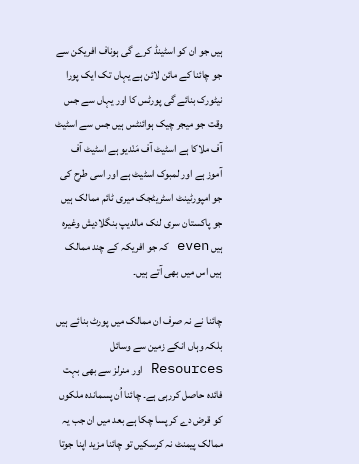ہیں جو ان کو اسٹینڈ کرے گی ہوناف افریکن سے جو چائنا کے مائن لائن ہے یہاں تک ایک پورا نیٹورک بنائے گی پورٹس کا اور یہاں سے جس وقت جو میجر چیک ہوائنٹس ہیں جس سے اسٹیٹ آف ملاکا ہے اسٹیٹ آف مَنْدیو ہے اسٹیٹ آف آموز ہے اور لمبوک اسٹیٹ ہے اور اسی طرح کی جو امپورٹینٹ اسٹریٹجک میری ٹائم ممالک ہیں جو پاکستان سری لنک مالدیپ بنگلادیش وغیرہ ہیں even کہ جو افریکہ کے چند ممالک ہیں اس میں بھی آتے ہیں۔

چائنا نے نہ صرف ان ممالک میں پورٹ بنائے ہیں بلکہ وہاں انکے زمین سے وسائل Resources اور منرلز سے بھی بہت فائدہ حاصل کررہی ہے۔ چائنا اُن پسماندہ ملکوں کو قرض دے کر پسا چکا ہے بعد میں ان جب یہ ممالک پیمنٹ نہ کرسکیں تو چائنا مزید اپنا جوتا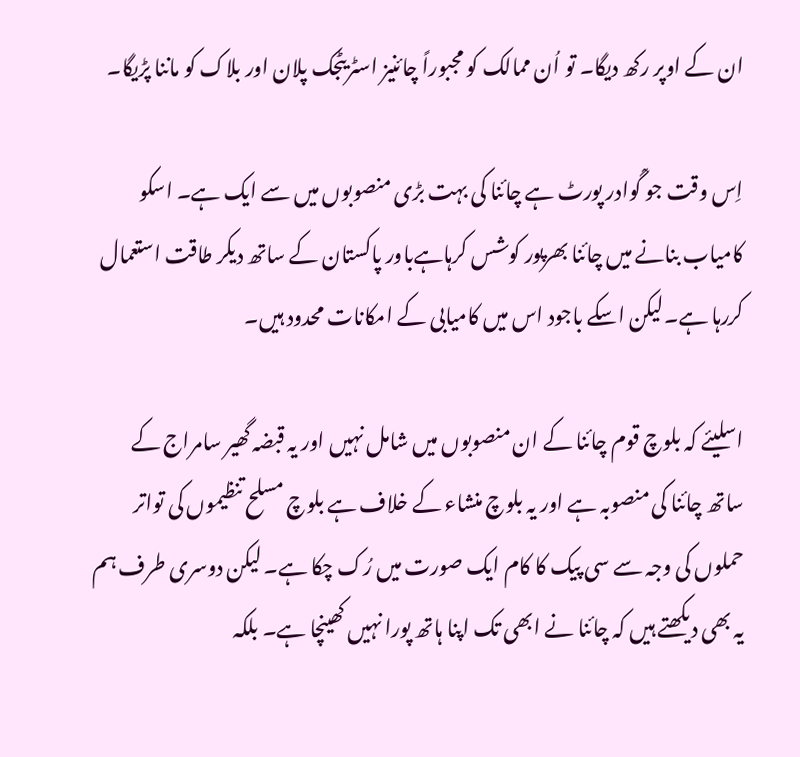ان کے اوپر رکھ دیگا۔ تو اُن ممالک کو مجبوراً چائنیز اسٹریٹجک پلان اور بلاک کو ماننا پڑیگا۔

اِس وقت جو گْوادر پورٹ ہے چائنا کی بہت بڑی منصوبوں میں سے ایک ہے۔ اسکو کامیاب بنانے میں چائنا بھرپور کوشس کرہاہےباور پاکستان کے ساتھ دیکر طاقت استعمال کررہا ہے۔لیکن اسکے باجود اس میں کامیابی کے امکانات محدود ہیں۔

اسلیئے کہ بلوچ قوم چائنا کے ان منصوبوں میں شامل نہیں اور یہ قبضہ گھیر سامراج کے ساتھ چائنا کی منصوبہ ہے اور یہ بلوچ منشاء کے خلاف ہے بلوچ مسلح تنظیموں کی تواتر حملوں کی وجہ سے سی پیک کا کام ایک صورت میں رُک چکا ہے۔ لیکن دوسری طرف ہم یہ بھی دیکھتے ہیں کہ چائنا نے ابھی تک اپنا ہاتھ پورا نہیں کھینچا ہے۔ بلکہ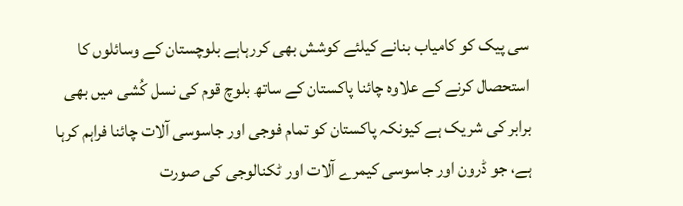سی پیک کو کامیاب بنانے کیلئے کوشش بھی کررہاہے بلوچستان کے وسائلوں کا استحصال کرنے کے علاوہ چائنا پاکستان کے ساتھ بلوچ قوم کی نسل کُشی میں بھی برابر کی شریک ہے کیونکہ پاکستان کو تمام فوجی اور جاسوسی آلات چائنا فراہم کرہا ہے، جو ڈرون اور جاسوسی کیمرے آلات اور ٹکنالوجی کی صورت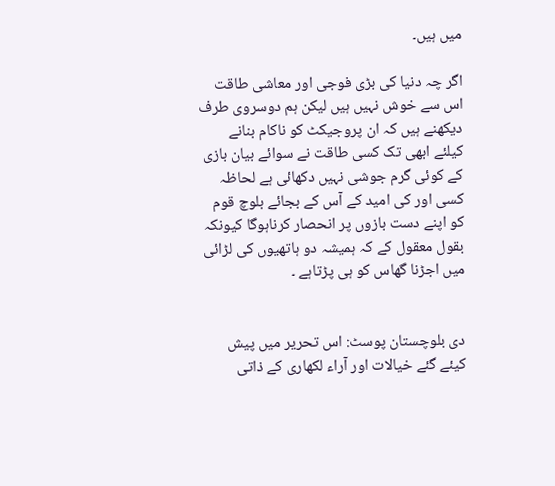میں ہیں۔

اگر چہ دنیا کی بڑی فوجی اور معاشی طاقت اس سے خوش نہیں ہیں لیکن ہم دوسروی طرف دیکھنے ہیں کہ ان پروجیکٹ کو ناکام بنانے کیلئے ابھی تک کسی طاقت نے سوائے بیان بازی کے کوئی گرم جوشی نہیں دکھائی ہے لحاظہ کسی اور کی امید کے آس کے بجائے بلوچ قوم کو اپنے دست بازوں پر انحصار کرناہوگا کیونکہ بقول معقول کے کہ ہمیشہ دو ہاتھیوں کی لڑائی میں اجڑنا گھاس کو ہی پڑتاہے ۔


دی بلوچستان پوسٹ: اس تحریر میں پیش کیئے گئے خیالات اور آراء لکھاری کے ذاتی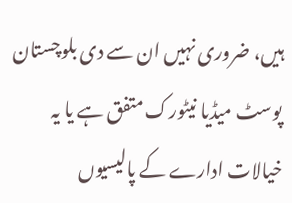ہیں، ضروری نہیں ان سے دی بلوچستان پوسٹ میڈیا نیٹورک متفق ہے یا یہ خیالات ادارے کے پالیسیوں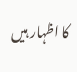کا اظہار ہیں